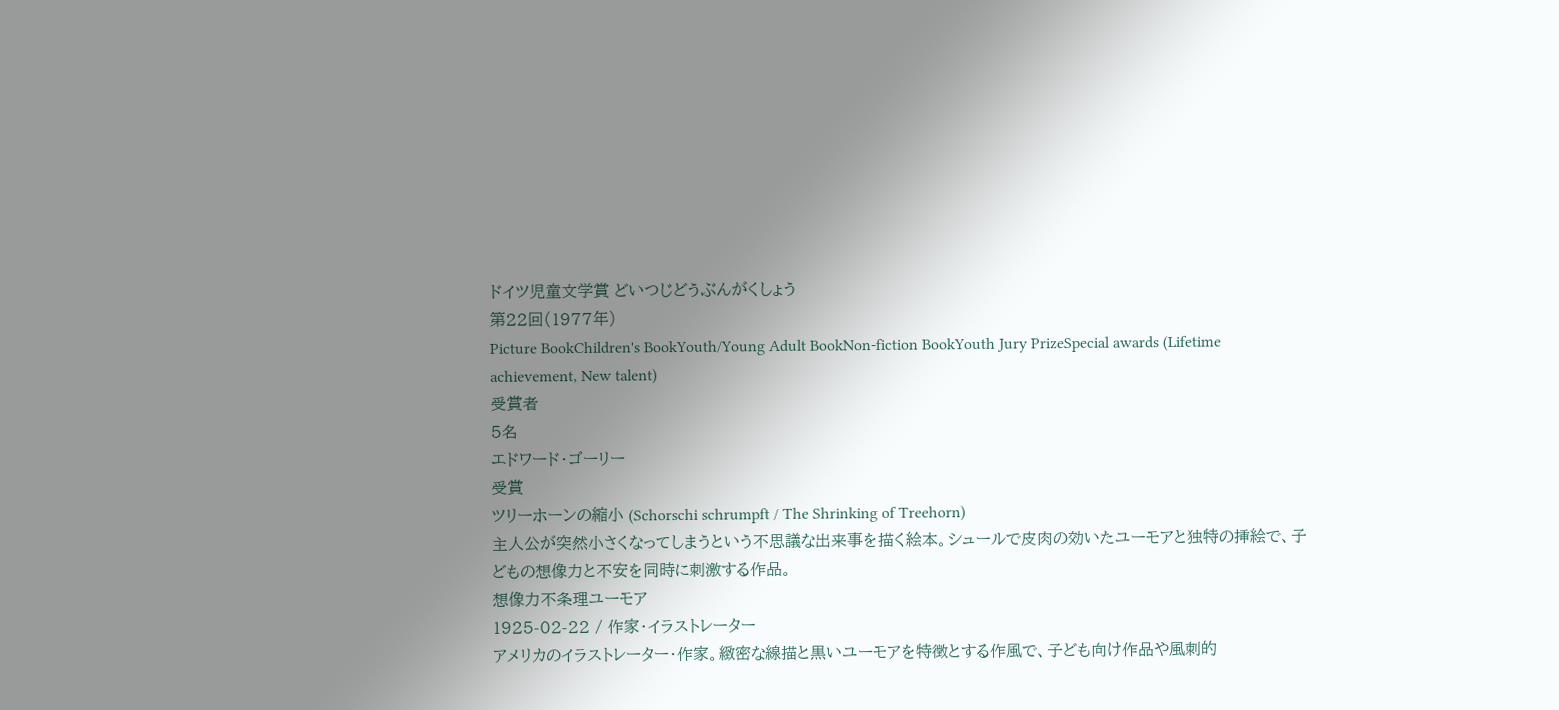ドイツ児童文学賞 どいつじどうぶんがくしょう
第22回(1977年)
Picture BookChildren's BookYouth/Young Adult BookNon-fiction BookYouth Jury PrizeSpecial awards (Lifetime achievement, New talent)
受賞者
5名
エドワード・ゴーリー
受賞
ツリーホーンの縮小 (Schorschi schrumpft / The Shrinking of Treehorn)
主人公が突然小さくなってしまうという不思議な出来事を描く絵本。シュールで皮肉の効いたユーモアと独特の挿絵で、子どもの想像力と不安を同時に刺激する作品。
想像力不条理ユーモア
1925-02-22 / 作家・イラストレーター
アメリカのイラストレーター・作家。緻密な線描と黒いユーモアを特徴とする作風で、子ども向け作品や風刺的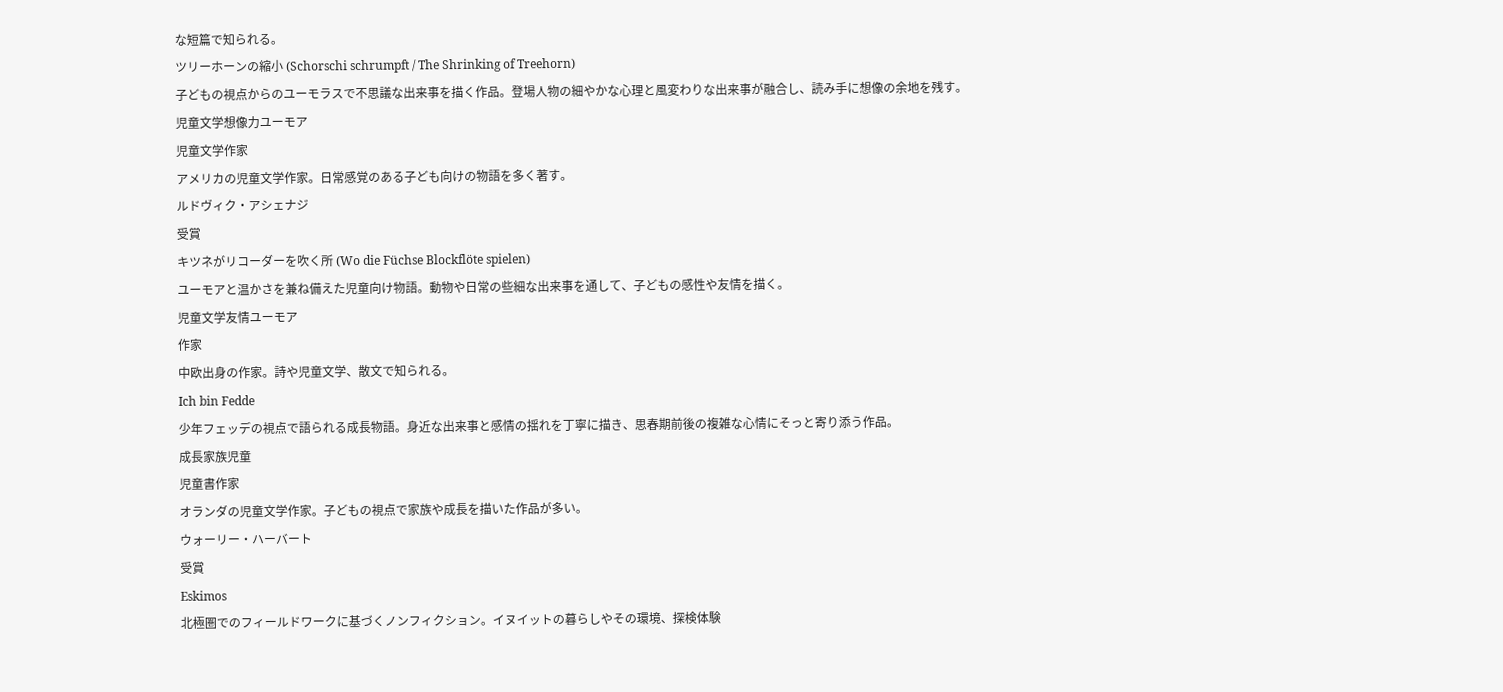な短篇で知られる。
ツリーホーンの縮小 (Schorschi schrumpft / The Shrinking of Treehorn)
子どもの視点からのユーモラスで不思議な出来事を描く作品。登場人物の細やかな心理と風変わりな出来事が融合し、読み手に想像の余地を残す。
児童文学想像力ユーモア
児童文学作家
アメリカの児童文学作家。日常感覚のある子ども向けの物語を多く著す。
ルドヴィク・アシェナジ
受賞
キツネがリコーダーを吹く所 (Wo die Füchse Blockflöte spielen)
ユーモアと温かさを兼ね備えた児童向け物語。動物や日常の些細な出来事を通して、子どもの感性や友情を描く。
児童文学友情ユーモア
作家
中欧出身の作家。詩や児童文学、散文で知られる。
Ich bin Fedde
少年フェッデの視点で語られる成長物語。身近な出来事と感情の揺れを丁寧に描き、思春期前後の複雑な心情にそっと寄り添う作品。
成長家族児童
児童書作家
オランダの児童文学作家。子どもの視点で家族や成長を描いた作品が多い。
ウォーリー・ハーバート
受賞
Eskimos
北極圏でのフィールドワークに基づくノンフィクション。イヌイットの暮らしやその環境、探検体験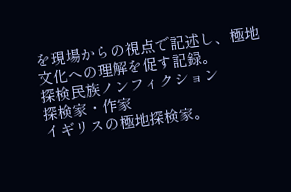を現場からの視点で記述し、極地文化への理解を促す記録。
探検民族ノンフィクション
探検家・作家
イギリスの極地探検家。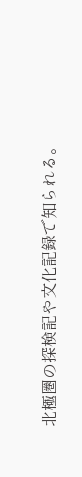北極圏の探検記や文化記録で知られる。